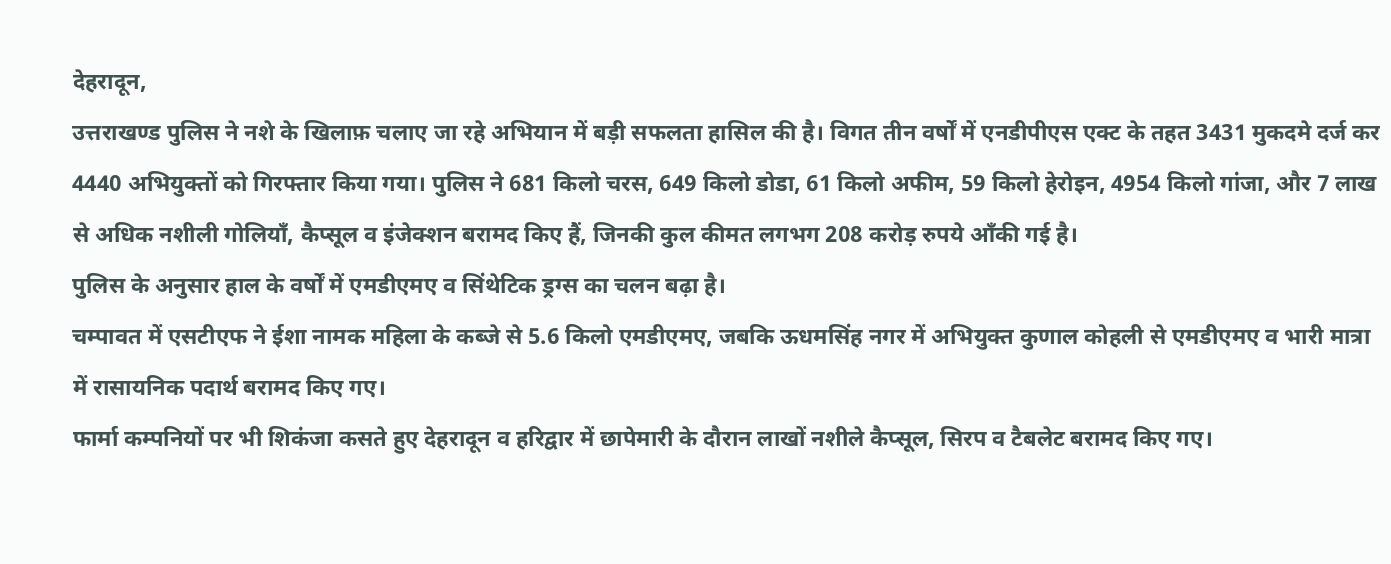देहरादून,
उत्तराखण्ड पुलिस ने नशे के खिलाफ़ चलाए जा रहे अभियान में बड़ी सफलता हासिल की है। विगत तीन वर्षों में एनडीपीएस एक्ट के तहत 3431 मुकदमे दर्ज कर 4440 अभियुक्तों को गिरफ्तार किया गया। पुलिस ने 681 किलो चरस, 649 किलो डोडा, 61 किलो अफीम, 59 किलो हेरोइन, 4954 किलो गांजा, और 7 लाख से अधिक नशीली गोलियाँ, कैप्सूल व इंजेक्शन बरामद किए हैं, जिनकी कुल कीमत लगभग 208 करोड़ रुपये आँकी गई है।
पुलिस के अनुसार हाल के वर्षों में एमडीएमए व सिंथेटिक ड्रग्स का चलन बढ़ा है।
चम्पावत में एसटीएफ ने ईशा नामक महिला के कब्जे से 5.6 किलो एमडीएमए, जबकि ऊधमसिंह नगर में अभियुक्त कुणाल कोहली से एमडीएमए व भारी मात्रा में रासायनिक पदार्थ बरामद किए गए।
फार्मा कम्पनियों पर भी शिकंजा कसते हुए देहरादून व हरिद्वार में छापेमारी के दौरान लाखों नशीले कैप्सूल, सिरप व टैबलेट बरामद किए गए।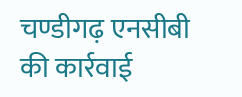चण्डीगढ़ एनसीबी की कार्रवाई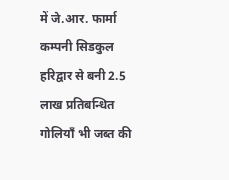में जे.आर. फार्मा कम्पनी सिडकुल हरिद्वार से बनी 2.5 लाख प्रतिबन्धित गोलियाँ भी जब्त की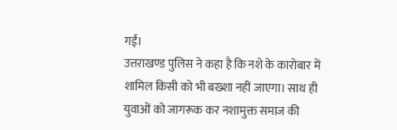गईं।
उत्तराखण्ड पुलिस ने कहा है कि नशे के कारोबार में शामिल किसी को भी बख्शा नहीं जाएगा। साथ ही युवाओं को जागरूक कर नशामुक्त समाज की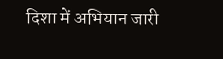दिशा में अभियान जारी